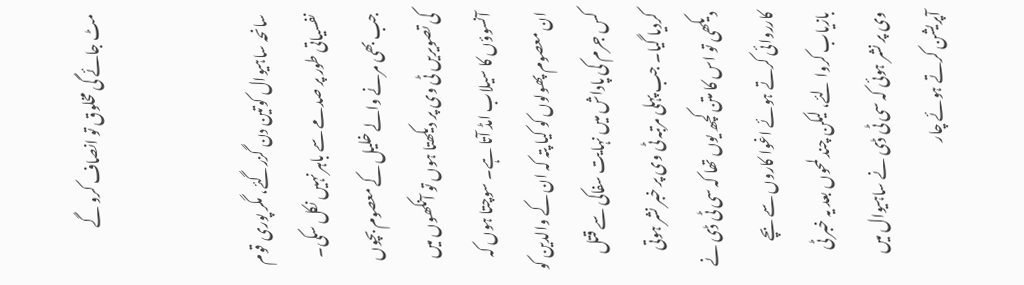مٹ جائے گی مخلوق تو انصاف کرو گے


سانحہ ساہیوال کوتین دن گزرگئے، مگر پوری قوم نفسیاتی طور پر صدمے سے باہر نہیں نکل سکی۔ جب بھی مرنے والے خلیل کے معصوم بچوں کی تصویریں ٹی وی پر دیکھتا ہوں تو آنکھوں میں آنسوؤں کا سیلاب امڈ آتا ہے۔ سوچتا ہوں کہ ان معصوم پھولوں کو کیا پتہ کہ ان کے والدین کو کس جرم کی پاداش میں نہایت سفاکی سے قتل کردیا گیا۔ جب پہلی مرتبہ ٹی وی پر خبر نشر ہوتی دیکھی تو اس کا متن کچھ یوں تھا کہ سی ٹی ڈی نے کارروائی کرتے ہوئے اغوا کاروں سے بچے بازیاب کروا لئے، لیکن چند لمحوں بعد یہ خبر ٹی وی پر نشر ہوئی کہ سی ٹی ڈی نے ساہیوال میں آپریشن کرتے ہوئے چار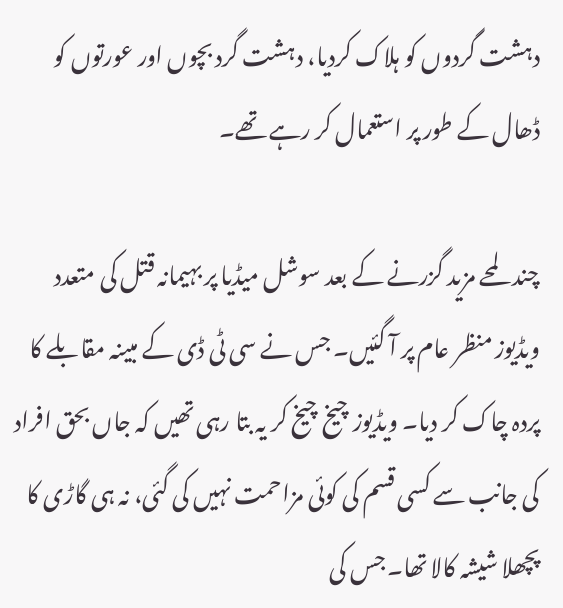دہشت گردوں کو ہلاک کردیا، دہشت گرد بچوں اور عورتوں کو ڈھال کے طور پر استعمال کر رہے تھے۔

چند لمحے مزید گزرنے کے بعد سوشل میڈیا پر بہیمانہ قتل کی متعدد ویڈیوز منظر عام پر آ گئیں۔ جس نے سی ٹی ڈی کے مبینہ مقابلے کا پردہ چاک کر دیا۔ ویڈیوز چیخ چیخ کر یہ بتا رہی تھیں کہ جاں بحق افراد کی جانب سے کسی قسم کی کوئی مزاحمت نہیں کی گئی، نہ ہی گاڑی کا پچھلا شیشہ کالا تھا۔ جس کی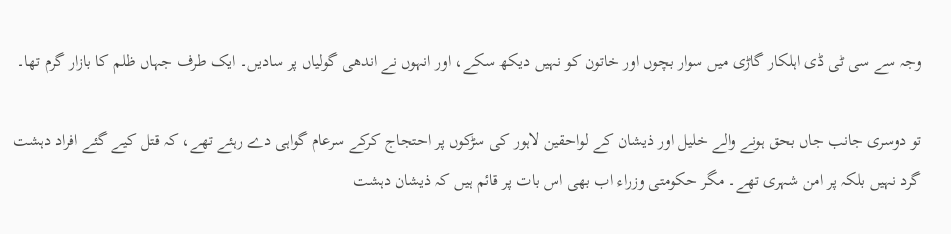وجہ سے سی ٹی ڈی اہلکار گاڑی میں سوار بچوں اور خاتون کو نہیں دیکھ سکے، اور انہوں نے اندھی گولیاں پر سادیں۔ ایک طرف جہاں ظلم کا بازار گرم تھا۔

تو دوسری جانب جاں بحق ہونے والے خلیل اور ذیشان کے لواحقین لاہور کی سڑکوں پر احتجاج کرکے سرعام گواہی دے رہئے تھے، کہ قتل کیے گئے افراد دہشت گرد نہیں بلکہ پر امن شہری تھے۔ مگر حکومتی وزراء اب بھی اس بات پر قائم ہیں کہ ذیشان دہشت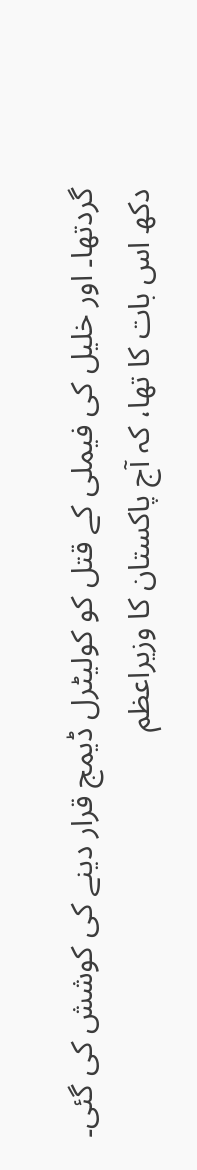گردتھا۔ اور خلیل کی فیملی کے قتل کو کولیٹرل ڈیمج قرار دینے کی کوشش کی گئی۔ دکھ اس بات کا تھا، کہ آج پاکستان کا وزیراعظم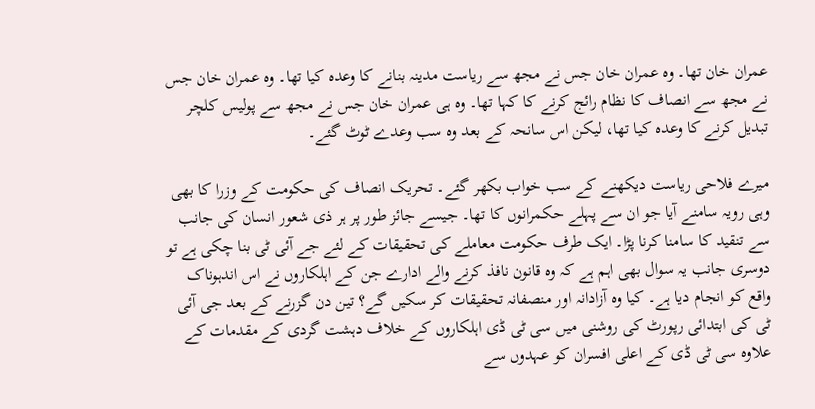عمران خان تھا۔ وہ عمران خان جس نے مجھ سے ریاست مدینہ بنانے کا وعدہ کیا تھا۔ وہ عمران خان جس نے مجھ سے انصاف کا نظام رائج کرنے کا کہا تھا۔ وہ ہی عمران خان جس نے مجھ سے پولیس کلچر تبدیل کرنے کا وعدہ کیا تھا، لیکن اس سانحہ کے بعد وہ سب وعدے ٹوٹ گئے۔

میرے فلاحی ریاست دیکھنے کے سب خواب بکھر گئے۔ تحریک انصاف کی حکومت کے وزرا کا بھی وہی رویہ سامنے آیا جو ان سے پہلے حکمرانوں کا تھا۔ جیسے جائز طور پر ہر ذی شعور انسان کی جانب سے تنقید کا سامنا کرنا پڑا۔ ایک طرف حکومت معاملے کی تحقیقات کے لئے جے آئی ٹی بنا چکی ہے تو دوسری جانب یہ سوال بھی اہم ہے کہ وہ قانون نافذ کرنے والے ادارے جن کے اہلکاروں نے اس اندہوناک واقع کو انجام دیا ہے۔ کیا وہ آزادانہ اور منصفانہ تحقیقات کر سکیں گے؟ تین دن گزرنے کے بعد جی آئی ٹی کی ابتدائی رپورٹ کی روشنی میں سی ٹی ڈی اہلکاروں کے خلاف دہشت گردی کے مقدمات کے علاوہ سی ٹی ڈی کے اعلی افسران کو عہدوں سے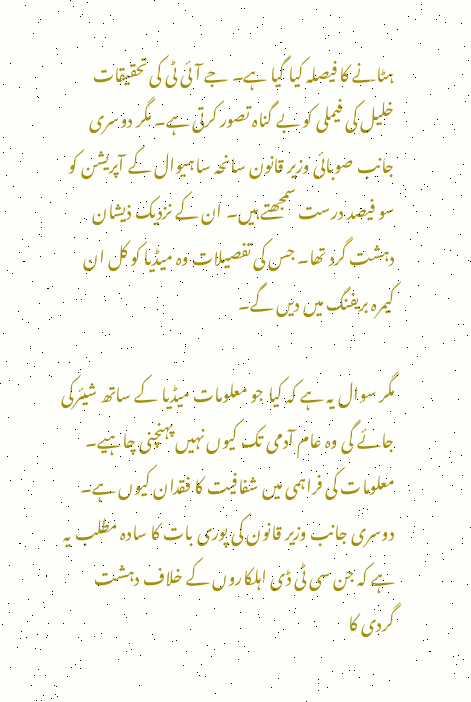ہٹانے کا فیصلہ کیا گیا ہے۔ جے آئی ٹی کی تحقیقات خلیل کی فیملی کو بے گناہ تصور کرتی ہے۔ مگر دوسری جانب صوبائی وزیر قانون سانحہ ساہیوال کے آپریشن کو سو فیصد درست سمجھتے ہیں۔ ان کے نزدیک ذیشان دہشت گرد تھا۔ جس کی تفصیلات وہ میڈیا کو کل ان کیمرہ بریفنگ میں دیں گے۔

مگر سوال یہ ہے کہ کیا جو معلومات میڈیا کے ساتھ شیئرکی جائے گی وہ عام آدمی تک کیوں نہیں پہنچنی چاہیے۔ معلومات کی فراہمی میں شفافیت کا فقدان کیوں ہے۔ دوسری جانب وزیر قانون کی پوری بات کا سادہ مطلب یہ ہے کہ جن سی ٹی ڈی اہلکاروں کے خلاف دہشت گردی کا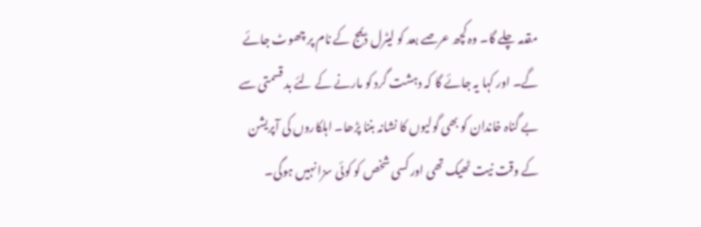مقدمہ چلے گا۔ وہ کچھ عرصے بعد کو لیٹرل ڈیمج کے نام پر چھوٹ جائے گے۔ اور کہا یہ جائے گا کہ دہشت گرد کو مارنے کے لئے بد قسمتی سے بے گناہ خاندان کو بھی گولیوں کا نشانہ بننا پڑھا۔ اہلکاروں کی آپریشن کے وقت نیت ٹھیک تھی اور کسی شخص کو کوئی سزا نہیں ہوگی۔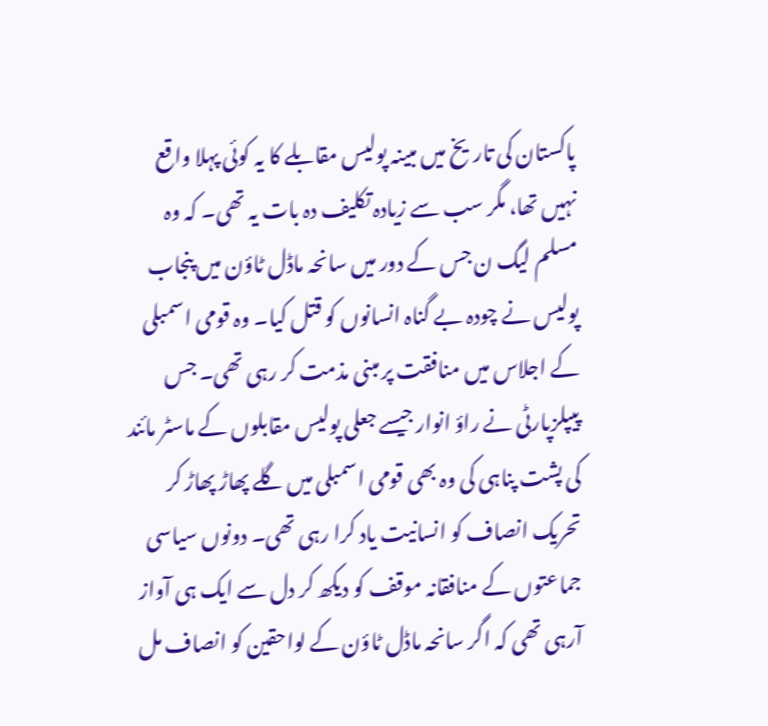پاکستان کی تاریخ میں مبینہ پولیس مقابلے کا یہ کوئی پہلا واقع نہیں تھا، مگر سب سے زیادہ تکلیف دہ بات یہ تھی۔ کہ وہ مسلم لیگ ن جس کے دور میں سانحہ ماڈل ٹاؤن میں پنجاب پولیس نے چودہ بے گناہ انسانوں کو قتل کیا۔ وہ قومی اسمبلی کے اجلاس میں منافقت پر مبنی مذمت کر رہی تھی۔ جس پیپلزپارٹی نے راؤ انوار جیسے جعلی پولیس مقابلوں کے ماسٹر مائند کی پشت پناہی کی وہ بھی قومی اسمبلی میں گلے پھاڑ پھاڑ کر تحریک انصاف کو انسانیت یاد کرا رہی تھی۔ دونوں سیاسی جماعتوں کے منافقانہ موقف کو دیکھ کر دل سے ایک ہی آواز آرہی تھی کہ اگر سانحہ ماڈل ٹاؤن کے لواحقین کو انصاف مل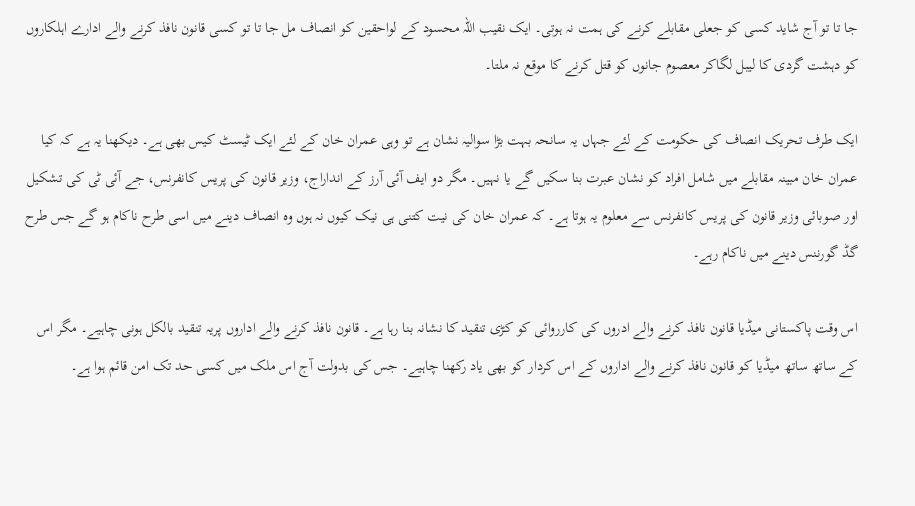جا تا تو آج شاید کسی کو جعلی مقابلے کرنے کی ہمت نہ ہوتی۔ ایک نقیب اللہ محسود کے لواحقین کو انصاف مل جا تا تو کسی قانون نافذ کرنے والے ادارے اہلکاروں کو دہشت گردی کا لیبل لگاکر معصوم جانوں کو قتل کرنے کا موقع نہ ملتا۔

ایک طرف تحریک انصاف کی حکومت کے لئے جہاں یہ سانحہ بہت بڑا سوالیہ نشان ہے تو وہی عمران خان کے لئے ایک ٹیسٹ کیس بھی ہے۔ دیکھنا یہ ہے کہ کیا عمران خان مبینہ مقابلے میں شامل افراد کو نشان عبرت بنا سکیں گے یا نہیں۔ مگر دو ایف آئی آرز کے انداراج، وزیر قانون کی پریس کانفرنس، جے آئی ٹی کی تشکیل اور صوبائی وزیر قانون کی پریس کانفرنس سے معلوم یہ ہوتا ہے۔ کہ عمران خان کی نیت کتنی ہی نیک کیوں نہ ہوں وہ انصاف دینے میں اسی طرح ناکام ہو گے جس طرح گڈ گورننس دینے میں ناکام رہے۔

اس وقت پاکستانی میڈیا قانون نافذ کرنے والے ادروں کی کارروائی کو کڑی تنقید کا نشانہ بنا رہا ہے۔ قانون نافذ کرنے والے اداروں پریہ تنقید بالکل ہونی چاہیے۔ مگر اس کے ساتھ ساتھ میڈیا کو قانون نافذ کرنے والے اداروں کے اس کردار کو بھی یاد رکھنا چاہیے۔ جس کی بدولت آج اس ملک میں کسی حد تک امن قائم ہوا ہے۔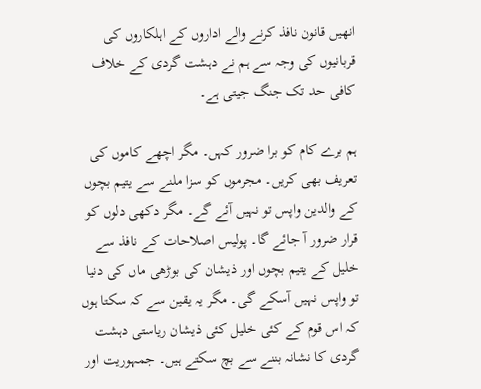انھیں قانون نافذ کرنے والے اداروں کے اہلکاروں کی قربانیوں کی وجہ سے ہم نے دہشت گردی کے خلاف کافی حد تک جنگ جیتی ہے۔

ہم برے کام کو برا ضرور کہں۔ مگر اچھے کاموں کی تعریف بھی کریں۔ مجرموں کو سزا ملنے سے یتیم بچوں کے والدین واپس تو نہیں آئے گے۔ مگر دکھی دلوں کو قرار ضرور آ جائے گا۔ پولیس اصلاحات کے نافذ سے خلیل کے یتیم بچوں اور ذیشان کی بوڑھی ماں کی دنیا تو واپس نہیں آسکے گی۔ مگر یہ یقین سے کہ سکتا ہوں کہ اس قوم کے کئی خلیل کئی ذیشان ریاستی دہشت گردی کا نشانہ بننے سے بچ سکتے ہیں۔ جمہوریت اور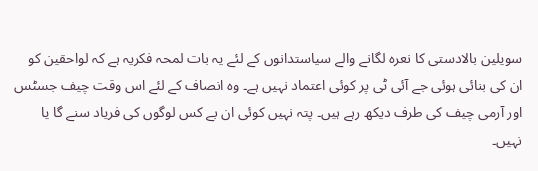سویلین بالادستی کا نعرہ لگانے والے سیاستدانوں کے لئے یہ بات لمحہ فکریہ ہے کہ لواحقین کو ان کی بنائی ہوئی جے آئی ٹی پر کوئی اعتماد نہیں ہے۔ وہ انصاف کے لئے اس وقت چیف جسٹس اور آرمی چیف کی طرف دیکھ رہے ہیں۔ پتہ نہیں کوئی ان بے کس لوگوں کی فریاد سنے گا یا نہیں۔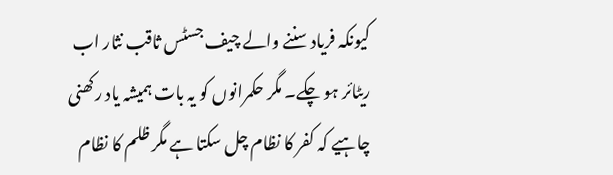کیونکہ فریاد سننے والے چیف جسٹس ثاقب نثار اب ریٹائر ہو چکے۔ مگر حکمرانوں کو یہ بات ہمیشہ یاد رکھنی چاہیے کہ کفر کا نظام چل سکتا ہے مگر ظلم کا نظام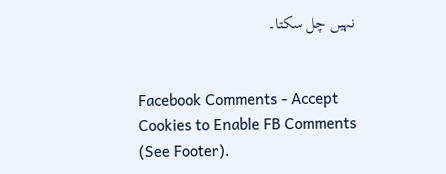نہیں چل سکتا۔


Facebook Comments - Accept Cookies to Enable FB Comments (See Footer).